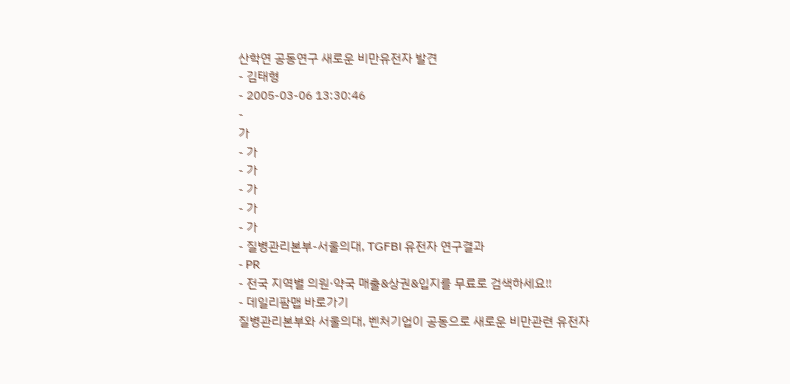산학연 공동연구 새로운 비만유전자 발견
- 김태형
- 2005-03-06 13:30:46
-
가
- 가
- 가
- 가
- 가
- 가
- 질병관리본부-서울의대, TGFBI 유전자 연구결과
- PR
- 전국 지역별 의원·약국 매출&상권&입지를 무료로 검색하세요!!
- 데일리팜맵 바로가기
질병관리본부와 서울의대, 벤처기업이 공동으로 새로운 비만관련 유전자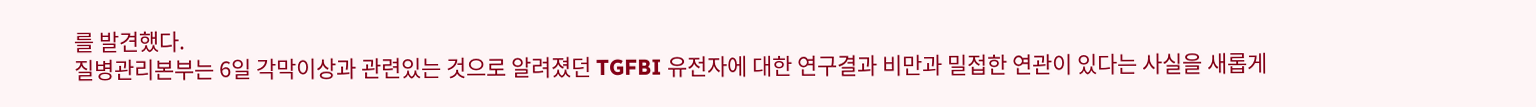를 발견했다.
질병관리본부는 6일 각막이상과 관련있는 것으로 알려졌던 TGFBI 유전자에 대한 연구결과 비만과 밀접한 연관이 있다는 사실을 새롭게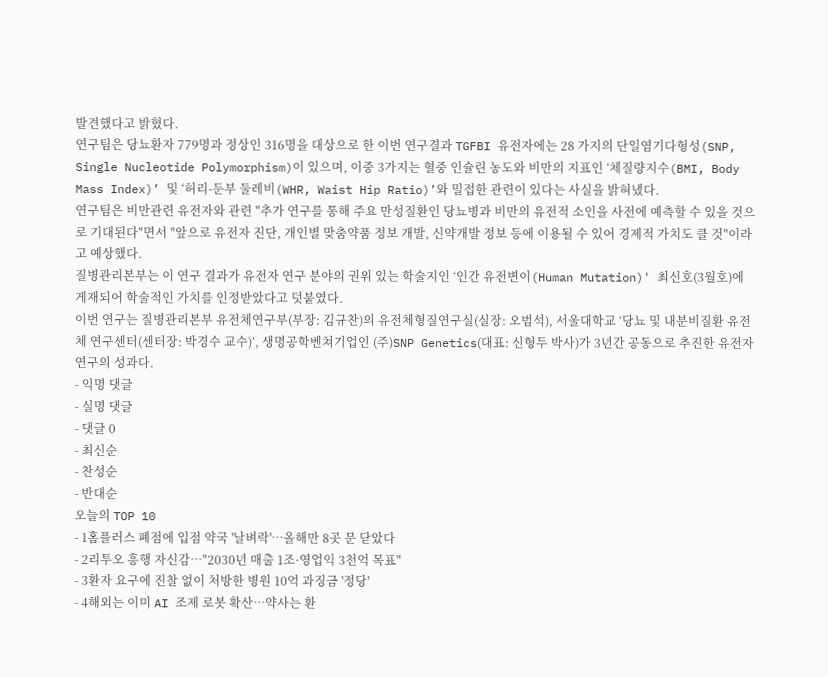발견했다고 밝혔다.
연구팀은 당뇨환자 779명과 정상인 316명을 대상으로 한 이번 연구결과 TGFBI 유전자에는 28 가지의 단일염기다형성(SNP, Single Nucleotide Polymorphism)이 있으며, 이중 3가지는 혈중 인슐린 농도와 비만의 지표인 ‘체질량지수(BMI, Body Mass Index)’ 및 ‘허리-둔부 둘레비(WHR, Waist Hip Ratio)’와 밀접한 관련이 있다는 사실을 밝혀냈다.
연구팀은 비만관련 유전자와 관련 "추가 연구를 통해 주요 만성질환인 당뇨병과 비만의 유전적 소인을 사전에 예측할 수 있을 것으로 기대된다"면서 "앞으로 유전자 진단, 개인별 맞춤약품 정보 개발, 신약개발 정보 등에 이용될 수 있어 경제적 가치도 클 것"이라고 예상했다.
질병관리본부는 이 연구 결과가 유전자 연구 분야의 권위 있는 학술지인 ‘인간 유전변이(Human Mutation)' 최신호(3월호)에 게재되어 학술적인 가치를 인정받았다고 덧붙였다.
이번 연구는 질병관리본부 유전체연구부(부장: 김규찬)의 유전체형질연구실(실장: 오범석), 서울대학교 ‘당뇨 및 내분비질환 유전체 연구센터(센터장: 박경수 교수)’, 생명공학벤쳐기업인 (주)SNP Genetics(대표: 신형두 박사)가 3년간 공동으로 추진한 유전자 연구의 성과다.
- 익명 댓글
- 실명 댓글
- 댓글 0
- 최신순
- 찬성순
- 반대순
오늘의 TOP 10
- 1홈플러스 폐점에 입점 약국 '날벼락'…올해만 8곳 문 닫았다
- 2리투오 흥행 자신감…"2030년 매출 1조·영업익 3천억 목표"
- 3환자 요구에 진찰 없이 처방한 병원 10억 과징금 '정당'
- 4해외는 이미 AI 조제 로봇 확산…약사는 환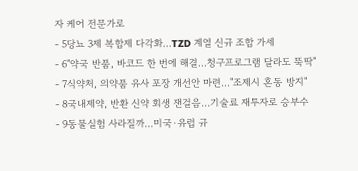자 케어 전문가로
- 5당뇨 3제 복합제 다각화...TZD 계열 신규 조합 가세
- 6"약국 반품, 바코드 한 번에 해결…청구프로그램 달라도 뚝딱"
- 7식약처, 의약품 유사 포장 개선안 마련…"조제시 혼동 방지"
- 8국내제약, 반환 신약 회생 잰걸음…기술료 재투자로 승부수
- 9동물실험 사라질까…미국·유럽 규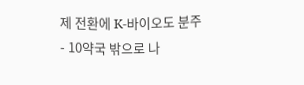제 전환에 K-바이오도 분주
- 10약국 밖으로 나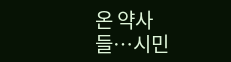온 약사들…시민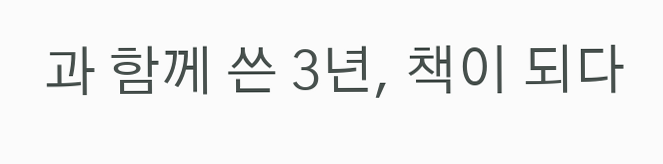과 함께 쓴 3년, 책이 되다